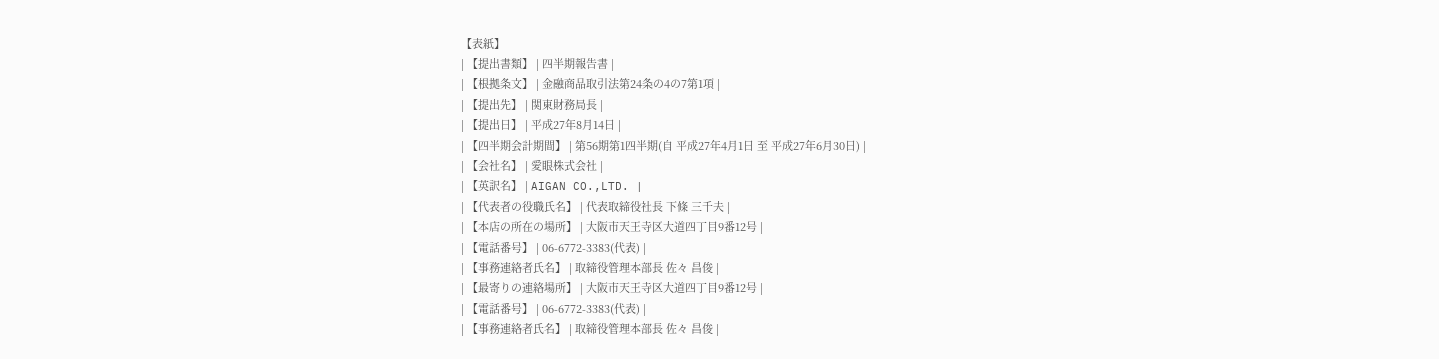【表紙】
| 【提出書類】 | 四半期報告書 |
| 【根拠条文】 | 金融商品取引法第24条の4の7第1項 |
| 【提出先】 | 関東財務局長 |
| 【提出日】 | 平成27年8月14日 |
| 【四半期会計期間】 | 第56期第1四半期(自 平成27年4月1日 至 平成27年6月30日) |
| 【会社名】 | 愛眼株式会社 |
| 【英訳名】 | AIGAN CO.,LTD. |
| 【代表者の役職氏名】 | 代表取締役社長 下條 三千夫 |
| 【本店の所在の場所】 | 大阪市天王寺区大道四丁目9番12号 |
| 【電話番号】 | 06-6772-3383(代表) |
| 【事務連絡者氏名】 | 取締役管理本部長 佐々 昌俊 |
| 【最寄りの連絡場所】 | 大阪市天王寺区大道四丁目9番12号 |
| 【電話番号】 | 06-6772-3383(代表) |
| 【事務連絡者氏名】 | 取締役管理本部長 佐々 昌俊 |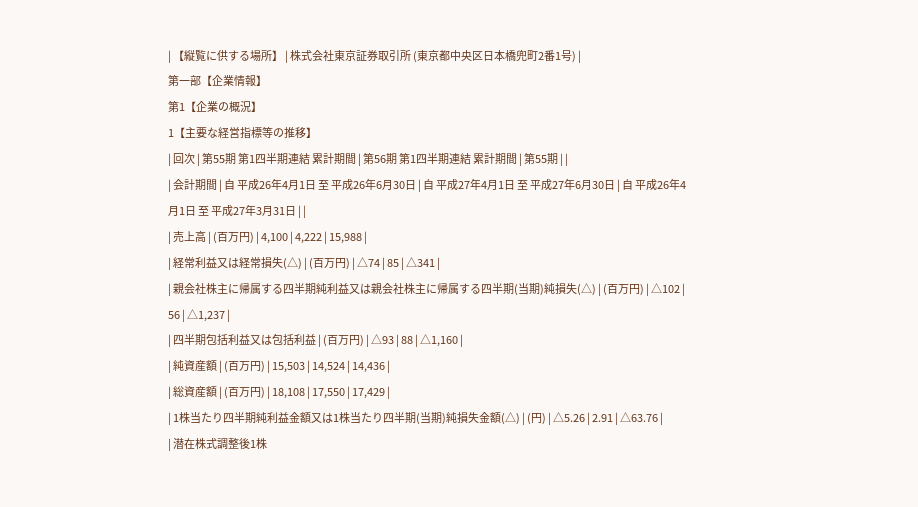| 【縦覧に供する場所】 | 株式会社東京証券取引所 (東京都中央区日本橋兜町2番1号) |
第一部【企業情報】
第1【企業の概況】
1【主要な経営指標等の推移】
| 回次 | 第55期 第1四半期連結 累計期間 | 第56期 第1四半期連結 累計期間 | 第55期 | |
| 会計期間 | 自 平成26年4月1日 至 平成26年6月30日 | 自 平成27年4月1日 至 平成27年6月30日 | 自 平成26年4月1日 至 平成27年3月31日 | |
| 売上高 | (百万円) | 4,100 | 4,222 | 15,988 |
| 経常利益又は経常損失(△) | (百万円) | △74 | 85 | △341 |
| 親会社株主に帰属する四半期純利益又は親会社株主に帰属する四半期(当期)純損失(△) | (百万円) | △102 | 56 | △1,237 |
| 四半期包括利益又は包括利益 | (百万円) | △93 | 88 | △1,160 |
| 純資産額 | (百万円) | 15,503 | 14,524 | 14,436 |
| 総資産額 | (百万円) | 18,108 | 17,550 | 17,429 |
| 1株当たり四半期純利益金額又は1株当たり四半期(当期)純損失金額(△) | (円) | △5.26 | 2.91 | △63.76 |
| 潜在株式調整後1株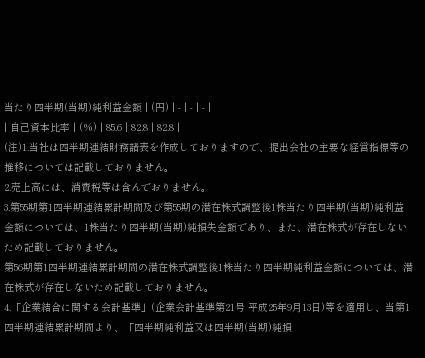当たり四半期(当期)純利益金額 | (円) | - | - | - |
| 自己資本比率 | (%) | 85.6 | 82.8 | 82.8 |
(注)1.当社は四半期連結財務諸表を作成しておりますので、提出会社の主要な経営指標等の推移については記載しておりません。
2.売上高には、消費税等は含んでおりません。
3.第55期第1四半期連結累計期間及び第55期の潜在株式調整後1株当たり四半期(当期)純利益金額については、1株当たり四半期(当期)純損失金額であり、また、潜在株式が存在しないため記載しておりません。
第56期第1四半期連結累計期間の潜在株式調整後1株当たり四半期純利益金額については、潜在株式が存在しないため記載しておりません。
4.「企業結合に関する会計基準」(企業会計基準第21号 平成25年9月13日)等を適用し、当第1四半期連結累計期間より、「四半期純利益又は四半期(当期)純損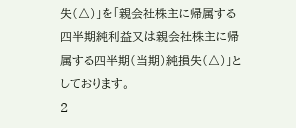失(△)」を「親会社株主に帰属する四半期純利益又は親会社株主に帰属する四半期(当期)純損失(△)」としております。
2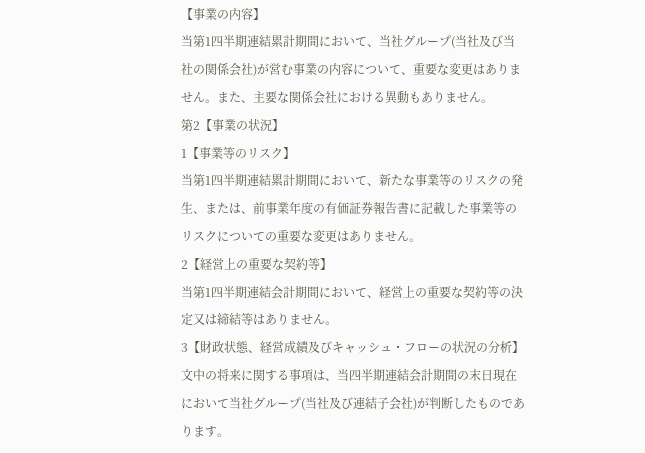【事業の内容】
当第1四半期連結累計期間において、当社グループ(当社及び当社の関係会社)が営む事業の内容について、重要な変更はありません。また、主要な関係会社における異動もありません。
第2【事業の状況】
1【事業等のリスク】
当第1四半期連結累計期間において、新たな事業等のリスクの発生、または、前事業年度の有価証券報告書に記載した事業等のリスクについての重要な変更はありません。
2【経営上の重要な契約等】
当第1四半期連結会計期間において、経営上の重要な契約等の決定又は締結等はありません。
3【財政状態、経営成績及びキャッシュ・フローの状況の分析】
文中の将来に関する事項は、当四半期連結会計期間の末日現在において当社グループ(当社及び連結子会社)が判断したものであります。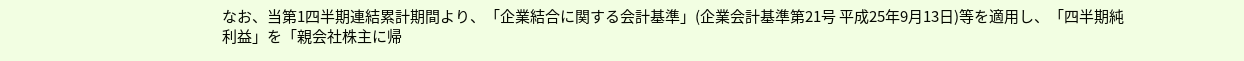なお、当第1四半期連結累計期間より、「企業結合に関する会計基準」(企業会計基準第21号 平成25年9月13日)等を適用し、「四半期純利益」を「親会社株主に帰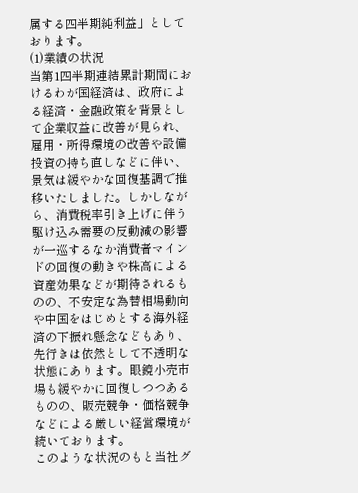属する四半期純利益」としております。
(1)業績の状況
当第1四半期連結累計期間におけるわが国経済は、政府による経済・金融政策を背景として企業収益に改善が見られ、雇用・所得環境の改善や設備投資の持ち直しなどに伴い、景気は緩やかな回復基調で推移いたしました。しかしながら、消費税率引き上げに伴う駆け込み需要の反動減の影響が一巡するなか消費者マインドの回復の動きや株高による資産効果などが期待されるものの、不安定な為替相場動向や中国をはじめとする海外経済の下振れ懸念などもあり、先行きは依然として不透明な状態にあります。眼鏡小売市場も緩やかに回復しつつあるものの、販売競争・価格競争などによる厳しい経営環境が続いております。
このような状況のもと当社グ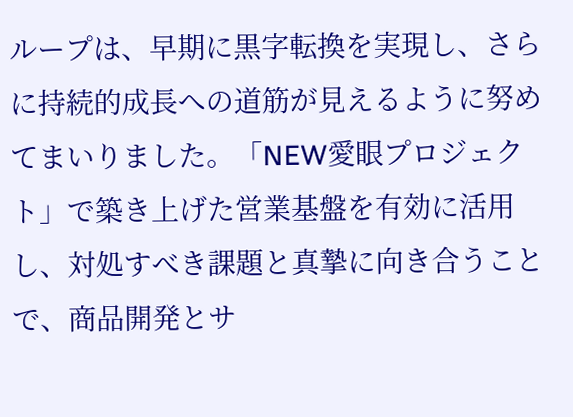ループは、早期に黒字転換を実現し、さらに持続的成長への道筋が見えるように努めてまいりました。「NEW愛眼プロジェクト」で築き上げた営業基盤を有効に活用し、対処すべき課題と真摯に向き合うことで、商品開発とサ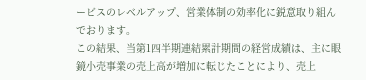ービスのレベルアップ、営業体制の効率化に鋭意取り組んでおります。
この結果、当第1四半期連結累計期間の経営成績は、主に眼鏡小売事業の売上高が増加に転じたことにより、売上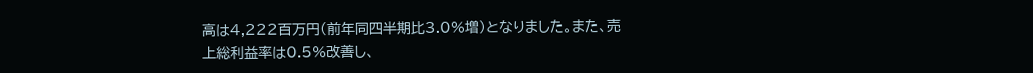高は4,222百万円(前年同四半期比3.0%増)となりました。また、売上総利益率は0.5%改善し、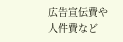広告宣伝費や人件費など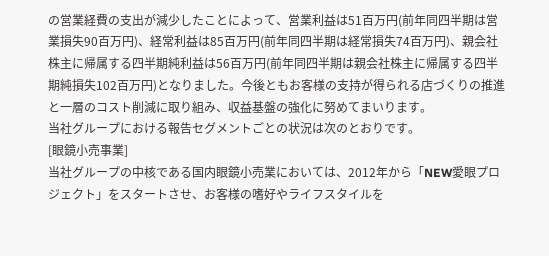の営業経費の支出が減少したことによって、営業利益は51百万円(前年同四半期は営業損失90百万円)、経常利益は85百万円(前年同四半期は経常損失74百万円)、親会社株主に帰属する四半期純利益は56百万円(前年同四半期は親会社株主に帰属する四半期純損失102百万円)となりました。今後ともお客様の支持が得られる店づくりの推進と一層のコスト削減に取り組み、収益基盤の強化に努めてまいります。
当社グループにおける報告セグメントごとの状況は次のとおりです。
[眼鏡小売事業]
当社グループの中核である国内眼鏡小売業においては、2012年から「NEW愛眼プロジェクト」をスタートさせ、お客様の嗜好やライフスタイルを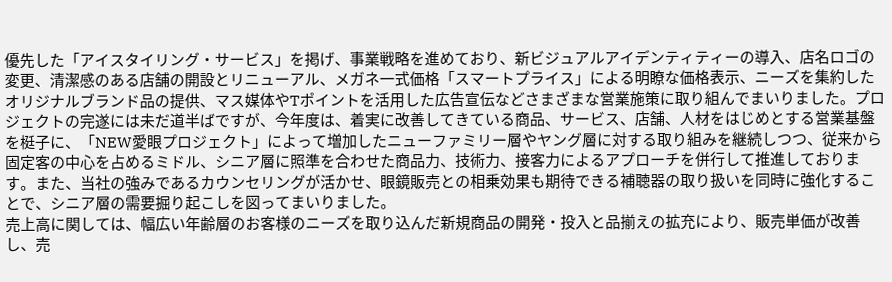優先した「アイスタイリング・サービス」を掲げ、事業戦略を進めており、新ビジュアルアイデンティティーの導入、店名ロゴの変更、清潔感のある店舗の開設とリニューアル、メガネ一式価格「スマートプライス」による明瞭な価格表示、ニーズを集約したオリジナルブランド品の提供、マス媒体やTポイントを活用した広告宣伝などさまざまな営業施策に取り組んでまいりました。プロジェクトの完遂には未だ道半ばですが、今年度は、着実に改善してきている商品、サービス、店舗、人材をはじめとする営業基盤を梃子に、「NEW愛眼プロジェクト」によって増加したニューファミリー層やヤング層に対する取り組みを継続しつつ、従来から固定客の中心を占めるミドル、シニア層に照準を合わせた商品力、技術力、接客力によるアプローチを併行して推進しております。また、当社の強みであるカウンセリングが活かせ、眼鏡販売との相乗効果も期待できる補聴器の取り扱いを同時に強化することで、シニア層の需要掘り起こしを図ってまいりました。
売上高に関しては、幅広い年齢層のお客様のニーズを取り込んだ新規商品の開発・投入と品揃えの拡充により、販売単価が改善し、売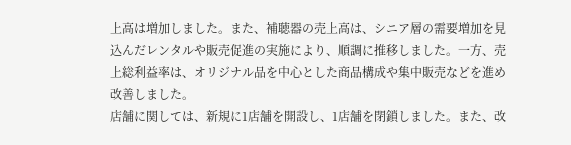上高は増加しました。また、補聴器の売上高は、シニア層の需要増加を見込んだレンタルや販売促進の実施により、順調に推移しました。一方、売上総利益率は、オリジナル品を中心とした商品構成や集中販売などを進め改善しました。
店舗に関しては、新規に1店舗を開設し、1店舗を閉鎖しました。また、改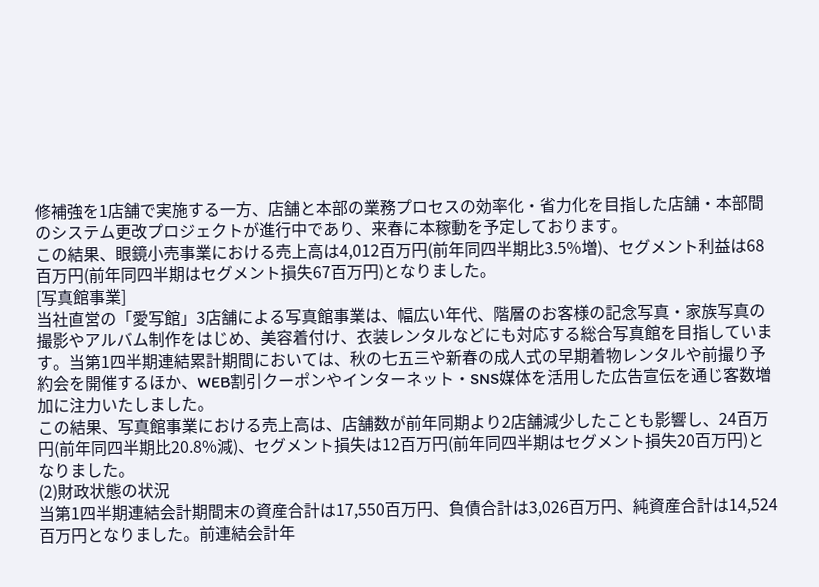修補強を1店舗で実施する一方、店舗と本部の業務プロセスの効率化・省力化を目指した店舗・本部間のシステム更改プロジェクトが進行中であり、来春に本稼動を予定しております。
この結果、眼鏡小売事業における売上高は4,012百万円(前年同四半期比3.5%増)、セグメント利益は68百万円(前年同四半期はセグメント損失67百万円)となりました。
[写真館事業]
当社直営の「愛写館」3店舗による写真館事業は、幅広い年代、階層のお客様の記念写真・家族写真の撮影やアルバム制作をはじめ、美容着付け、衣装レンタルなどにも対応する総合写真館を目指しています。当第1四半期連結累計期間においては、秋の七五三や新春の成人式の早期着物レンタルや前撮り予約会を開催するほか、WEB割引クーポンやインターネット・SNS媒体を活用した広告宣伝を通じ客数増加に注力いたしました。
この結果、写真館事業における売上高は、店舗数が前年同期より2店舗減少したことも影響し、24百万円(前年同四半期比20.8%減)、セグメント損失は12百万円(前年同四半期はセグメント損失20百万円)となりました。
(2)財政状態の状況
当第1四半期連結会計期間末の資産合計は17,550百万円、負債合計は3,026百万円、純資産合計は14,524百万円となりました。前連結会計年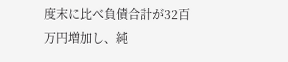度末に比べ負債合計が32百万円増加し、純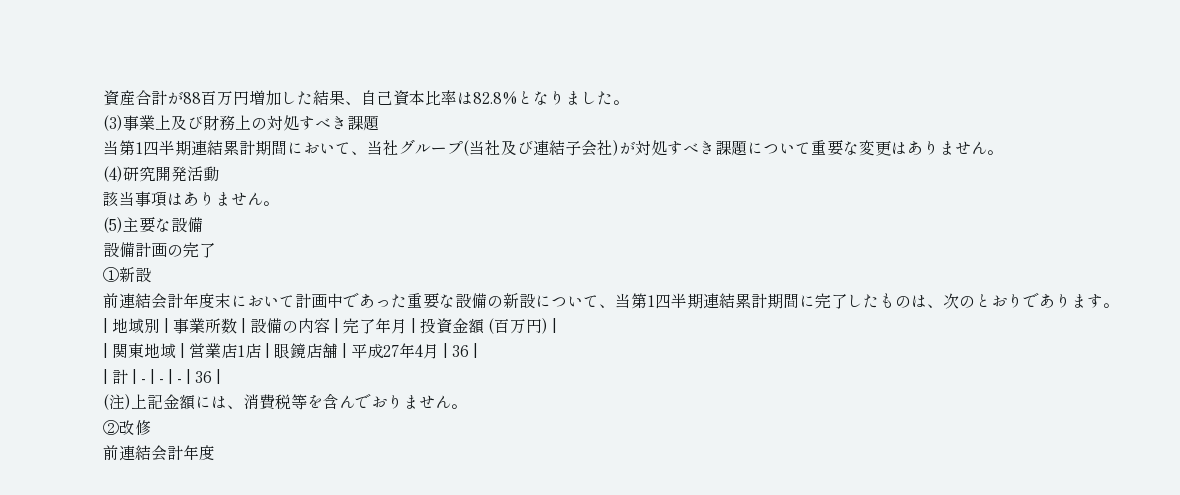資産合計が88百万円増加した結果、自己資本比率は82.8%となりました。
(3)事業上及び財務上の対処すべき課題
当第1四半期連結累計期間において、当社グループ(当社及び連結子会社)が対処すべき課題について重要な変更はありません。
(4)研究開発活動
該当事項はありません。
(5)主要な設備
設備計画の完了
①新設
前連結会計年度末において計画中であった重要な設備の新設について、当第1四半期連結累計期間に完了したものは、次のとおりであります。
| 地域別 | 事業所数 | 設備の内容 | 完了年月 | 投資金額 (百万円) |
| 関東地域 | 営業店1店 | 眼鏡店舗 | 平成27年4月 | 36 |
| 計 | - | - | - | 36 |
(注)上記金額には、消費税等を含んでおりません。
②改修
前連結会計年度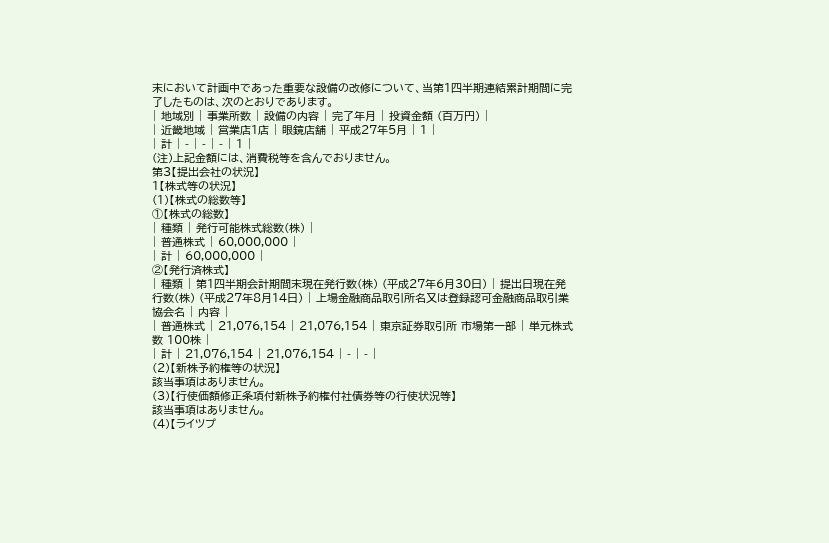末において計画中であった重要な設備の改修について、当第1四半期連結累計期間に完了したものは、次のとおりであります。
| 地域別 | 事業所数 | 設備の内容 | 完了年月 | 投資金額 (百万円) |
| 近畿地域 | 営業店1店 | 眼鏡店舗 | 平成27年5月 | 1 |
| 計 | - | - | - | 1 |
(注)上記金額には、消費税等を含んでおりません。
第3【提出会社の状況】
1【株式等の状況】
(1)【株式の総数等】
①【株式の総数】
| 種類 | 発行可能株式総数(株) |
| 普通株式 | 60,000,000 |
| 計 | 60,000,000 |
②【発行済株式】
| 種類 | 第1四半期会計期間末現在発行数(株) (平成27年6月30日) | 提出日現在発行数(株) (平成27年8月14日) | 上場金融商品取引所名又は登録認可金融商品取引業協会名 | 内容 |
| 普通株式 | 21,076,154 | 21,076,154 | 東京証券取引所 市場第一部 | 単元株式数 100株 |
| 計 | 21,076,154 | 21,076,154 | - | - |
(2)【新株予約権等の状況】
該当事項はありません。
(3)【行使価額修正条項付新株予約権付社債券等の行使状況等】
該当事項はありません。
(4)【ライツプ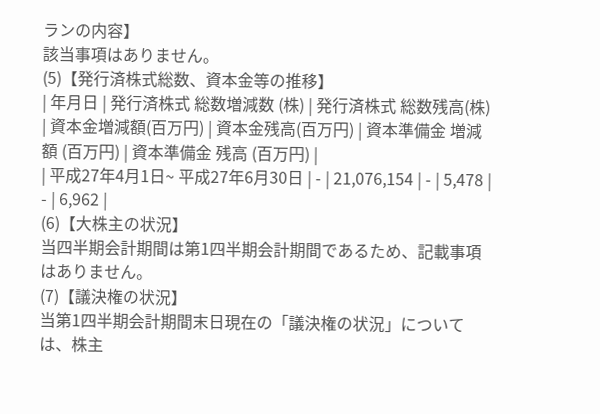ランの内容】
該当事項はありません。
(5)【発行済株式総数、資本金等の推移】
| 年月日 | 発行済株式 総数増減数 (株) | 発行済株式 総数残高(株) | 資本金増減額(百万円) | 資本金残高(百万円) | 資本準備金 増減額 (百万円) | 資本準備金 残高 (百万円) |
| 平成27年4月1日~ 平成27年6月30日 | - | 21,076,154 | - | 5,478 | - | 6,962 |
(6)【大株主の状況】
当四半期会計期間は第1四半期会計期間であるため、記載事項はありません。
(7)【議決権の状況】
当第1四半期会計期間末日現在の「議決権の状況」については、株主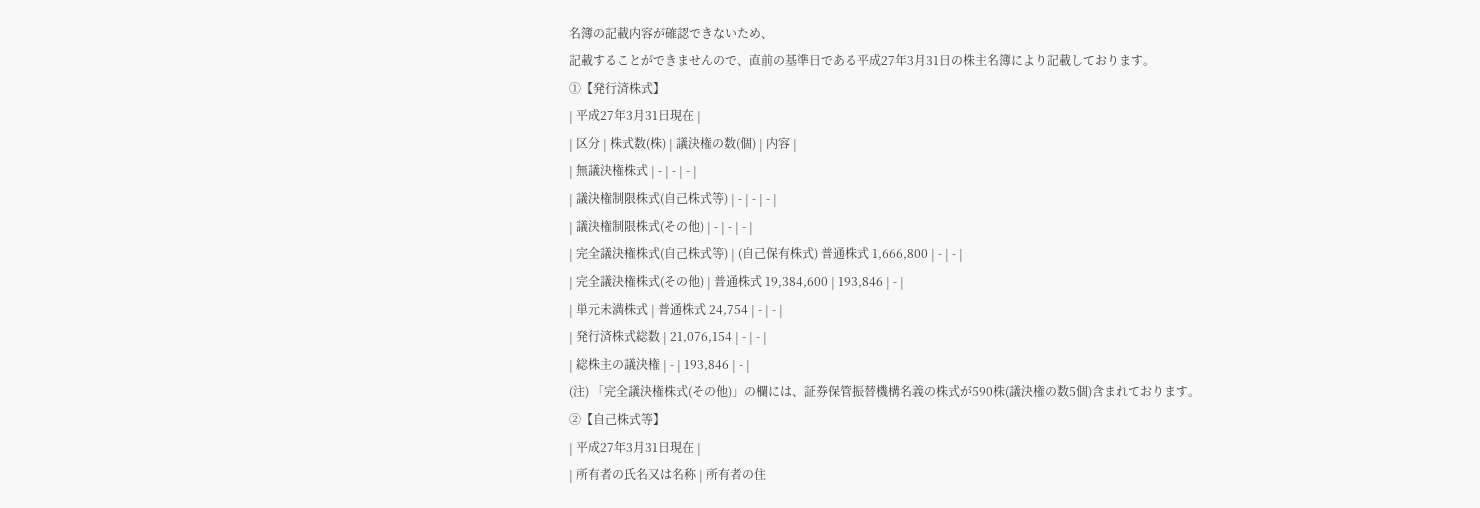名簿の記載内容が確認できないため、
記載することができませんので、直前の基準日である平成27年3月31日の株主名簿により記載しております。
①【発行済株式】
| 平成27年3月31日現在 |
| 区分 | 株式数(株) | 議決権の数(個) | 内容 |
| 無議決権株式 | - | - | - |
| 議決権制限株式(自己株式等) | - | - | - |
| 議決権制限株式(その他) | - | - | - |
| 完全議決権株式(自己株式等) | (自己保有株式) 普通株式 1,666,800 | - | - |
| 完全議決権株式(その他) | 普通株式 19,384,600 | 193,846 | - |
| 単元未満株式 | 普通株式 24,754 | - | - |
| 発行済株式総数 | 21,076,154 | - | - |
| 総株主の議決権 | - | 193,846 | - |
(注) 「完全議決権株式(その他)」の欄には、証券保管振替機構名義の株式が590株(議決権の数5個)含まれております。
②【自己株式等】
| 平成27年3月31日現在 |
| 所有者の氏名又は名称 | 所有者の住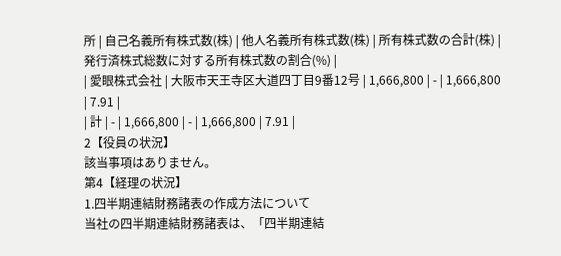所 | 自己名義所有株式数(株) | 他人名義所有株式数(株) | 所有株式数の合計(株) | 発行済株式総数に対する所有株式数の割合(%) |
| 愛眼株式会社 | 大阪市天王寺区大道四丁目9番12号 | 1,666,800 | - | 1,666,800 | 7.91 |
| 計 | - | 1,666,800 | - | 1,666,800 | 7.91 |
2【役員の状況】
該当事項はありません。
第4【経理の状況】
1.四半期連結財務諸表の作成方法について
当社の四半期連結財務諸表は、「四半期連結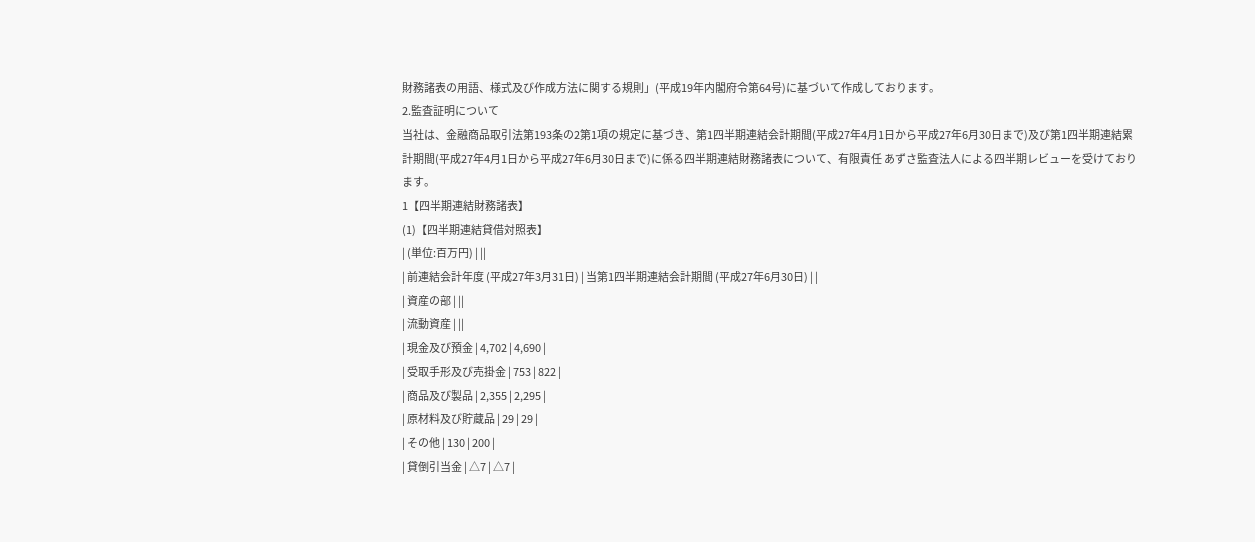財務諸表の用語、様式及び作成方法に関する規則」(平成19年内閣府令第64号)に基づいて作成しております。
2.監査証明について
当社は、金融商品取引法第193条の2第1項の規定に基づき、第1四半期連結会計期間(平成27年4月1日から平成27年6月30日まで)及び第1四半期連結累計期間(平成27年4月1日から平成27年6月30日まで)に係る四半期連結財務諸表について、有限責任 あずさ監査法人による四半期レビューを受けております。
1【四半期連結財務諸表】
(1)【四半期連結貸借対照表】
| (単位:百万円) | ||
| 前連結会計年度 (平成27年3月31日) | 当第1四半期連結会計期間 (平成27年6月30日) | |
| 資産の部 | ||
| 流動資産 | ||
| 現金及び預金 | 4,702 | 4,690 |
| 受取手形及び売掛金 | 753 | 822 |
| 商品及び製品 | 2,355 | 2,295 |
| 原材料及び貯蔵品 | 29 | 29 |
| その他 | 130 | 200 |
| 貸倒引当金 | △7 | △7 |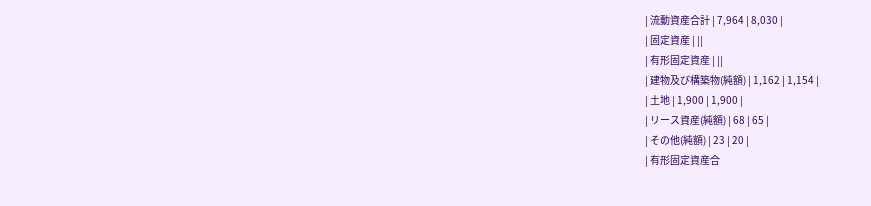| 流動資産合計 | 7,964 | 8,030 |
| 固定資産 | ||
| 有形固定資産 | ||
| 建物及び構築物(純額) | 1,162 | 1,154 |
| 土地 | 1,900 | 1,900 |
| リース資産(純額) | 68 | 65 |
| その他(純額) | 23 | 20 |
| 有形固定資産合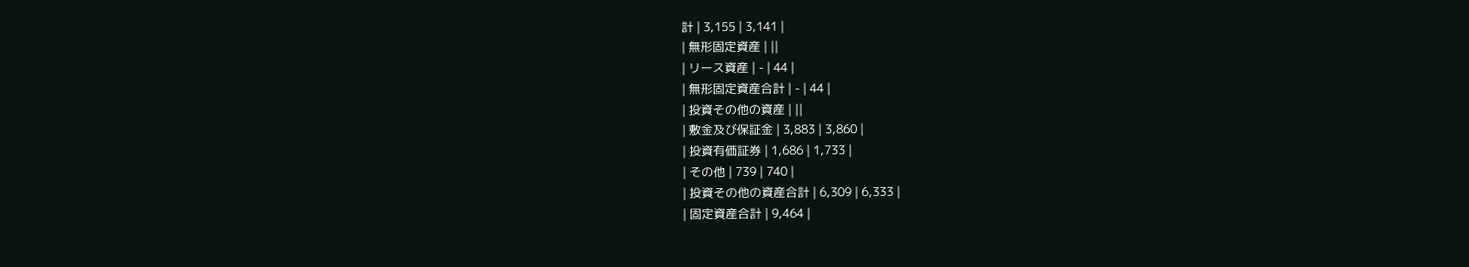計 | 3,155 | 3,141 |
| 無形固定資産 | ||
| リース資産 | - | 44 |
| 無形固定資産合計 | - | 44 |
| 投資その他の資産 | ||
| 敷金及び保証金 | 3,883 | 3,860 |
| 投資有価証券 | 1,686 | 1,733 |
| その他 | 739 | 740 |
| 投資その他の資産合計 | 6,309 | 6,333 |
| 固定資産合計 | 9,464 |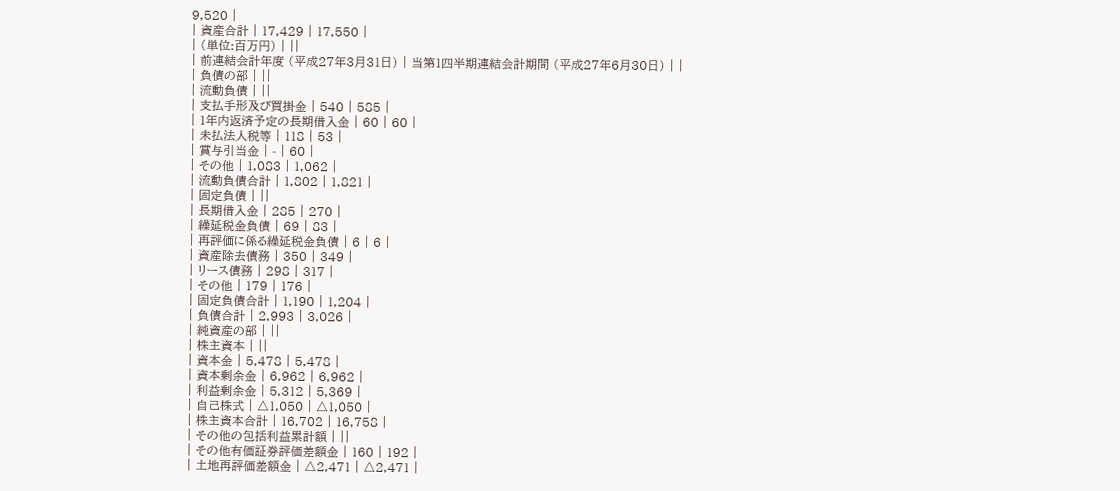9,520 |
| 資産合計 | 17,429 | 17,550 |
| (単位:百万円) | ||
| 前連結会計年度 (平成27年3月31日) | 当第1四半期連結会計期間 (平成27年6月30日) | |
| 負債の部 | ||
| 流動負債 | ||
| 支払手形及び買掛金 | 540 | 585 |
| 1年内返済予定の長期借入金 | 60 | 60 |
| 未払法人税等 | 118 | 53 |
| 賞与引当金 | - | 60 |
| その他 | 1,083 | 1,062 |
| 流動負債合計 | 1,802 | 1,821 |
| 固定負債 | ||
| 長期借入金 | 285 | 270 |
| 繰延税金負債 | 69 | 83 |
| 再評価に係る繰延税金負債 | 6 | 6 |
| 資産除去債務 | 350 | 349 |
| リース債務 | 298 | 317 |
| その他 | 179 | 176 |
| 固定負債合計 | 1,190 | 1,204 |
| 負債合計 | 2,993 | 3,026 |
| 純資産の部 | ||
| 株主資本 | ||
| 資本金 | 5,478 | 5,478 |
| 資本剰余金 | 6,962 | 6,962 |
| 利益剰余金 | 5,312 | 5,369 |
| 自己株式 | △1,050 | △1,050 |
| 株主資本合計 | 16,702 | 16,758 |
| その他の包括利益累計額 | ||
| その他有価証券評価差額金 | 160 | 192 |
| 土地再評価差額金 | △2,471 | △2,471 |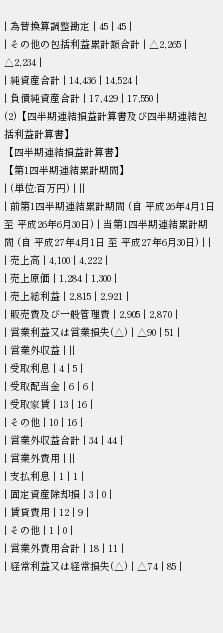| 為替換算調整勘定 | 45 | 45 |
| その他の包括利益累計額合計 | △2,265 | △2,234 |
| 純資産合計 | 14,436 | 14,524 |
| 負債純資産合計 | 17,429 | 17,550 |
(2)【四半期連結損益計算書及び四半期連結包括利益計算書】
【四半期連結損益計算書】
【第1四半期連結累計期間】
| (単位:百万円) | ||
| 前第1四半期連結累計期間 (自 平成26年4月1日 至 平成26年6月30日) | 当第1四半期連結累計期間 (自 平成27年4月1日 至 平成27年6月30日) | |
| 売上高 | 4,100 | 4,222 |
| 売上原価 | 1,284 | 1,300 |
| 売上総利益 | 2,815 | 2,921 |
| 販売費及び一般管理費 | 2,905 | 2,870 |
| 営業利益又は営業損失(△) | △90 | 51 |
| 営業外収益 | ||
| 受取利息 | 4 | 5 |
| 受取配当金 | 6 | 6 |
| 受取家賃 | 13 | 16 |
| その他 | 10 | 16 |
| 営業外収益合計 | 34 | 44 |
| 営業外費用 | ||
| 支払利息 | 1 | 1 |
| 固定資産除却損 | 3 | 0 |
| 賃貸費用 | 12 | 9 |
| その他 | 1 | 0 |
| 営業外費用合計 | 18 | 11 |
| 経常利益又は経常損失(△) | △74 | 85 |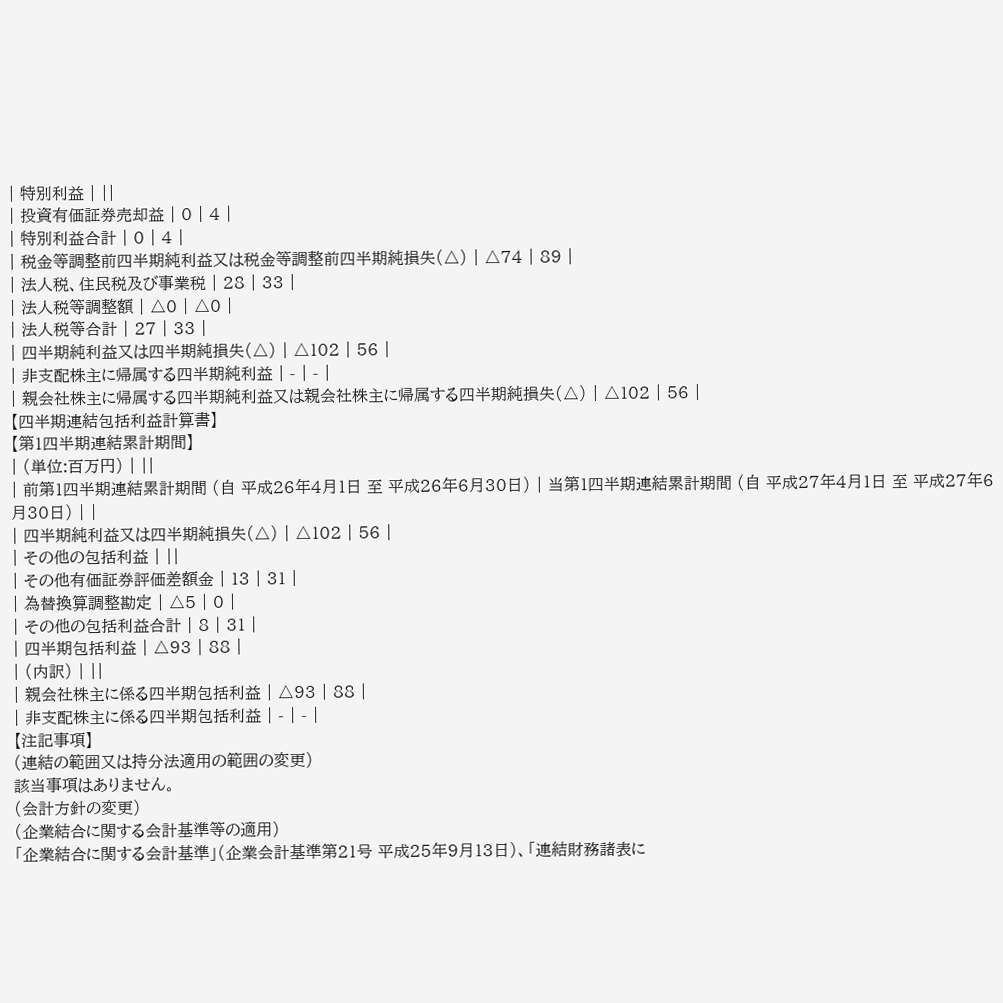| 特別利益 | ||
| 投資有価証券売却益 | 0 | 4 |
| 特別利益合計 | 0 | 4 |
| 税金等調整前四半期純利益又は税金等調整前四半期純損失(△) | △74 | 89 |
| 法人税、住民税及び事業税 | 28 | 33 |
| 法人税等調整額 | △0 | △0 |
| 法人税等合計 | 27 | 33 |
| 四半期純利益又は四半期純損失(△) | △102 | 56 |
| 非支配株主に帰属する四半期純利益 | - | - |
| 親会社株主に帰属する四半期純利益又は親会社株主に帰属する四半期純損失(△) | △102 | 56 |
【四半期連結包括利益計算書】
【第1四半期連結累計期間】
| (単位:百万円) | ||
| 前第1四半期連結累計期間 (自 平成26年4月1日 至 平成26年6月30日) | 当第1四半期連結累計期間 (自 平成27年4月1日 至 平成27年6月30日) | |
| 四半期純利益又は四半期純損失(△) | △102 | 56 |
| その他の包括利益 | ||
| その他有価証券評価差額金 | 13 | 31 |
| 為替換算調整勘定 | △5 | 0 |
| その他の包括利益合計 | 8 | 31 |
| 四半期包括利益 | △93 | 88 |
| (内訳) | ||
| 親会社株主に係る四半期包括利益 | △93 | 88 |
| 非支配株主に係る四半期包括利益 | - | - |
【注記事項】
(連結の範囲又は持分法適用の範囲の変更)
該当事項はありません。
(会計方針の変更)
(企業結合に関する会計基準等の適用)
「企業結合に関する会計基準」(企業会計基準第21号 平成25年9月13日)、「連結財務諸表に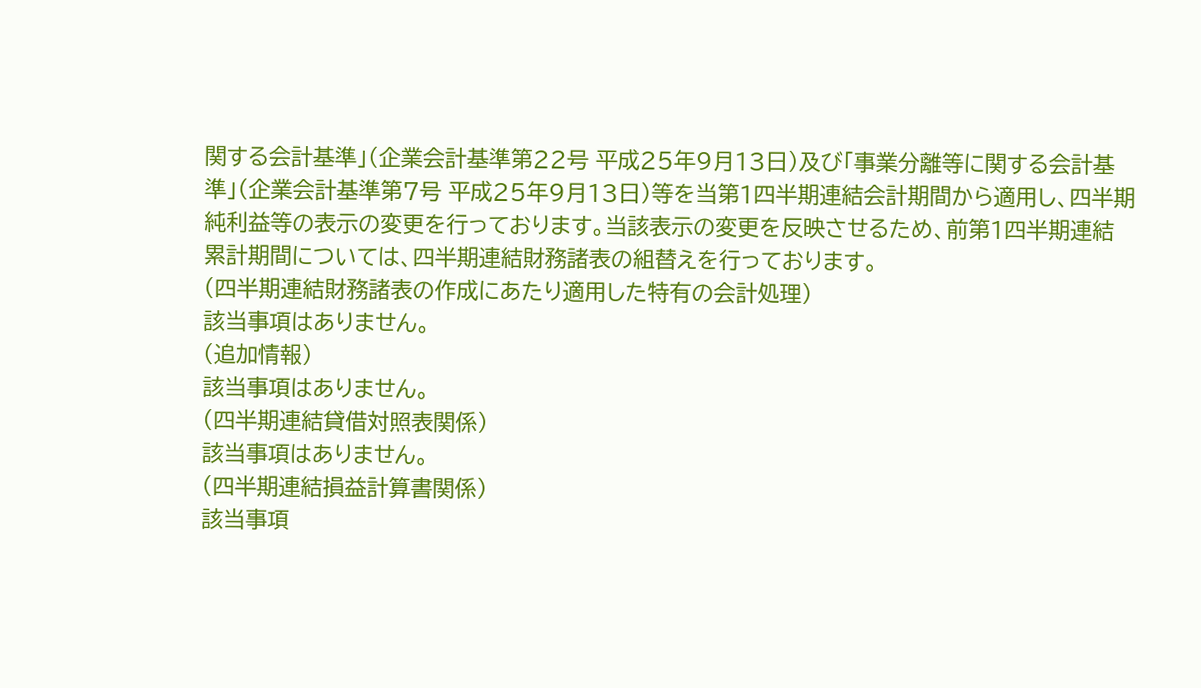関する会計基準」(企業会計基準第22号 平成25年9月13日)及び「事業分離等に関する会計基準」(企業会計基準第7号 平成25年9月13日)等を当第1四半期連結会計期間から適用し、四半期純利益等の表示の変更を行っております。当該表示の変更を反映させるため、前第1四半期連結累計期間については、四半期連結財務諸表の組替えを行っております。
(四半期連結財務諸表の作成にあたり適用した特有の会計処理)
該当事項はありません。
(追加情報)
該当事項はありません。
(四半期連結貸借対照表関係)
該当事項はありません。
(四半期連結損益計算書関係)
該当事項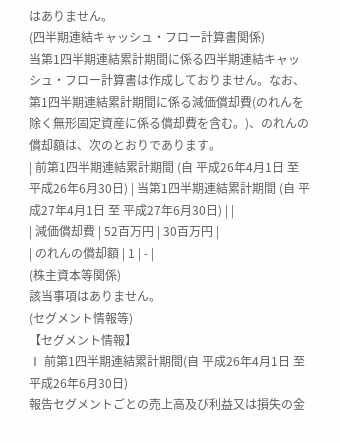はありません。
(四半期連結キャッシュ・フロー計算書関係)
当第1四半期連結累計期間に係る四半期連結キャッシュ・フロー計算書は作成しておりません。なお、第1四半期連結累計期間に係る減価償却費(のれんを除く無形固定資産に係る償却費を含む。)、のれんの償却額は、次のとおりであります。
| 前第1四半期連結累計期間 (自 平成26年4月1日 至 平成26年6月30日) | 当第1四半期連結累計期間 (自 平成27年4月1日 至 平成27年6月30日) | |
| 減価償却費 | 52百万円 | 30百万円 |
| のれんの償却額 | 1 | - |
(株主資本等関係)
該当事項はありません。
(セグメント情報等)
【セグメント情報】
Ⅰ 前第1四半期連結累計期間(自 平成26年4月1日 至 平成26年6月30日)
報告セグメントごとの売上高及び利益又は損失の金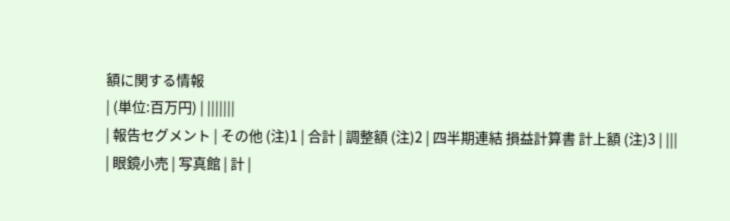額に関する情報
| (単位:百万円) | |||||||
| 報告セグメント | その他 (注)1 | 合計 | 調整額 (注)2 | 四半期連結 損益計算書 計上額 (注)3 | |||
| 眼鏡小売 | 写真館 | 計 |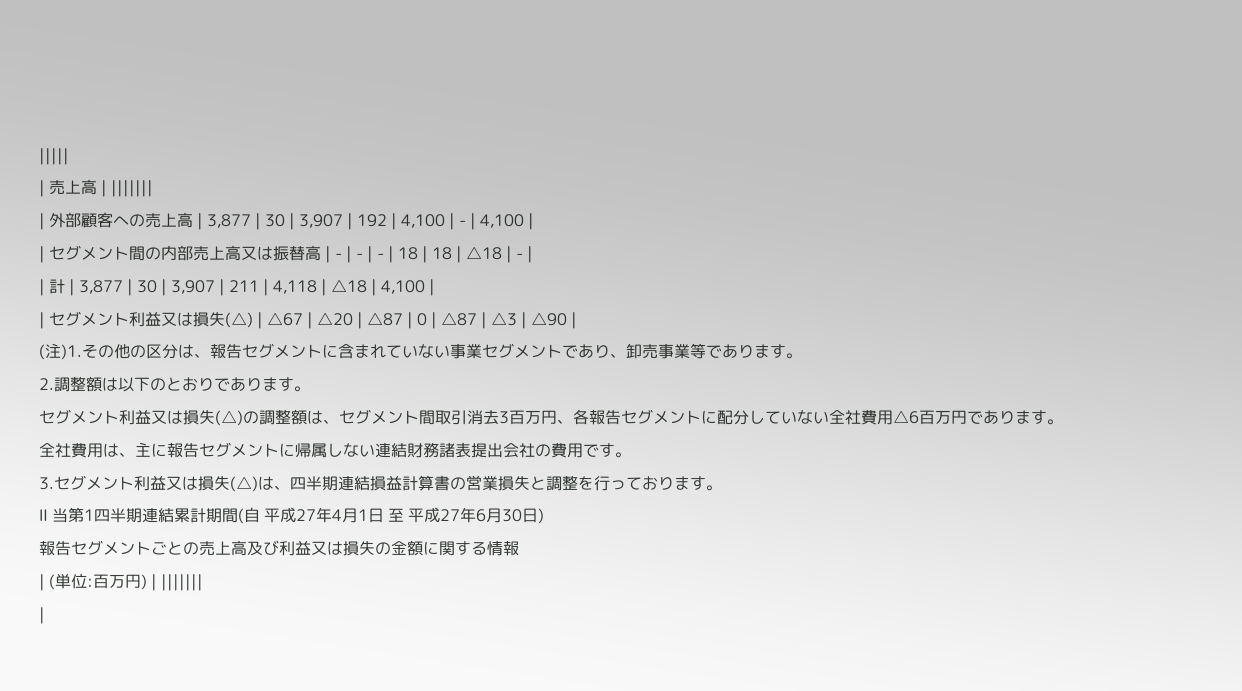|||||
| 売上高 | |||||||
| 外部顧客への売上高 | 3,877 | 30 | 3,907 | 192 | 4,100 | - | 4,100 |
| セグメント間の内部売上高又は振替高 | - | - | - | 18 | 18 | △18 | - |
| 計 | 3,877 | 30 | 3,907 | 211 | 4,118 | △18 | 4,100 |
| セグメント利益又は損失(△) | △67 | △20 | △87 | 0 | △87 | △3 | △90 |
(注)1.その他の区分は、報告セグメントに含まれていない事業セグメントであり、卸売事業等であります。
2.調整額は以下のとおりであります。
セグメント利益又は損失(△)の調整額は、セグメント間取引消去3百万円、各報告セグメントに配分していない全社費用△6百万円であります。全社費用は、主に報告セグメントに帰属しない連結財務諸表提出会社の費用です。
3.セグメント利益又は損失(△)は、四半期連結損益計算書の営業損失と調整を行っております。
Ⅱ 当第1四半期連結累計期間(自 平成27年4月1日 至 平成27年6月30日)
報告セグメントごとの売上高及び利益又は損失の金額に関する情報
| (単位:百万円) | |||||||
|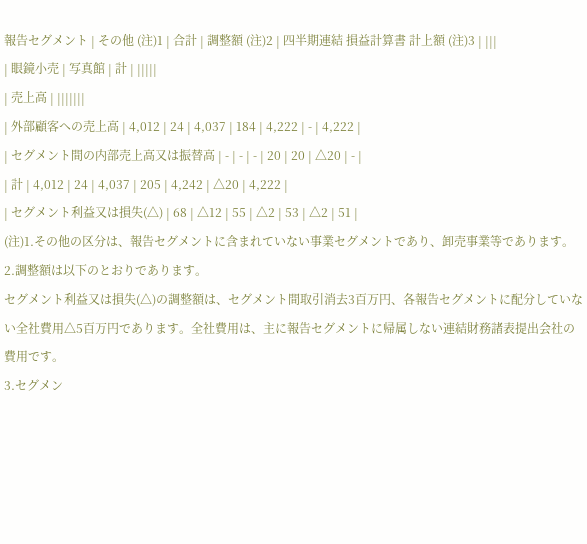報告セグメント | その他 (注)1 | 合計 | 調整額 (注)2 | 四半期連結 損益計算書 計上額 (注)3 | |||
| 眼鏡小売 | 写真館 | 計 | |||||
| 売上高 | |||||||
| 外部顧客への売上高 | 4,012 | 24 | 4,037 | 184 | 4,222 | - | 4,222 |
| セグメント間の内部売上高又は振替高 | - | - | - | 20 | 20 | △20 | - |
| 計 | 4,012 | 24 | 4,037 | 205 | 4,242 | △20 | 4,222 |
| セグメント利益又は損失(△) | 68 | △12 | 55 | △2 | 53 | △2 | 51 |
(注)1.その他の区分は、報告セグメントに含まれていない事業セグメントであり、卸売事業等であります。
2.調整額は以下のとおりであります。
セグメント利益又は損失(△)の調整額は、セグメント間取引消去3百万円、各報告セグメントに配分していない全社費用△5百万円であります。全社費用は、主に報告セグメントに帰属しない連結財務諸表提出会社の費用です。
3.セグメン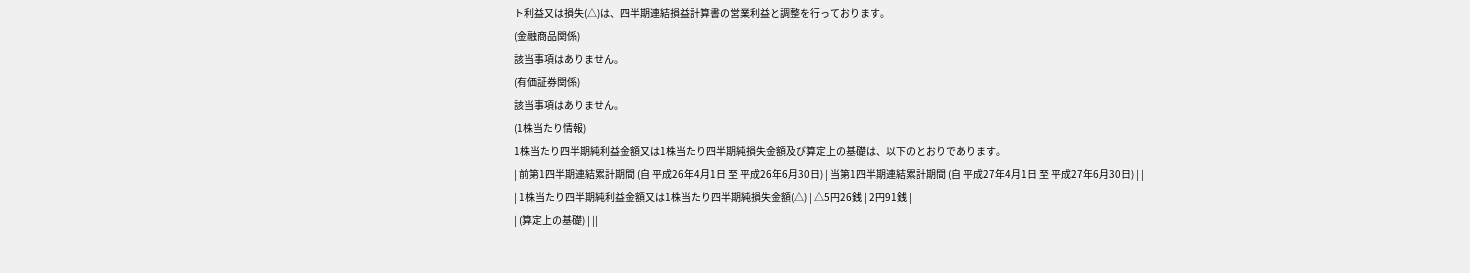ト利益又は損失(△)は、四半期連結損益計算書の営業利益と調整を行っております。
(金融商品関係)
該当事項はありません。
(有価証券関係)
該当事項はありません。
(1株当たり情報)
1株当たり四半期純利益金額又は1株当たり四半期純損失金額及び算定上の基礎は、以下のとおりであります。
| 前第1四半期連結累計期間 (自 平成26年4月1日 至 平成26年6月30日) | 当第1四半期連結累計期間 (自 平成27年4月1日 至 平成27年6月30日) | |
| 1株当たり四半期純利益金額又は1株当たり四半期純損失金額(△) | △5円26銭 | 2円91銭 |
| (算定上の基礎) | ||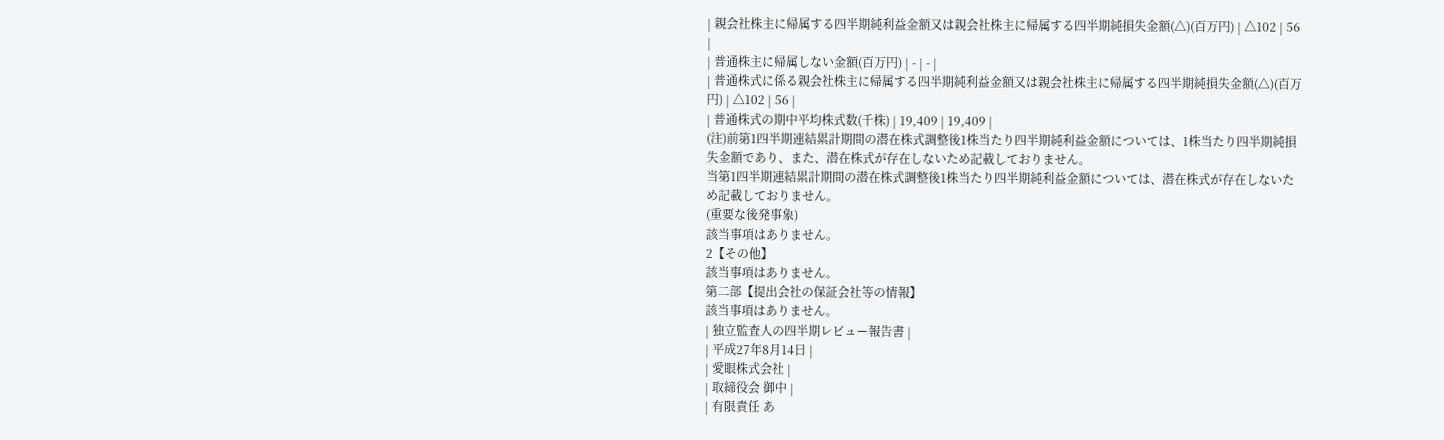| 親会社株主に帰属する四半期純利益金額又は親会社株主に帰属する四半期純損失金額(△)(百万円) | △102 | 56 |
| 普通株主に帰属しない金額(百万円) | - | - |
| 普通株式に係る親会社株主に帰属する四半期純利益金額又は親会社株主に帰属する四半期純損失金額(△)(百万円) | △102 | 56 |
| 普通株式の期中平均株式数(千株) | 19,409 | 19,409 |
(注)前第1四半期連結累計期間の潜在株式調整後1株当たり四半期純利益金額については、1株当たり四半期純損失金額であり、また、潜在株式が存在しないため記載しておりません。
当第1四半期連結累計期間の潜在株式調整後1株当たり四半期純利益金額については、潜在株式が存在しないため記載しておりません。
(重要な後発事象)
該当事項はありません。
2【その他】
該当事項はありません。
第二部【提出会社の保証会社等の情報】
該当事項はありません。
| 独立監査人の四半期レビュー報告書 |
| 平成27年8月14日 |
| 愛眼株式会社 |
| 取締役会 御中 |
| 有限責任 あ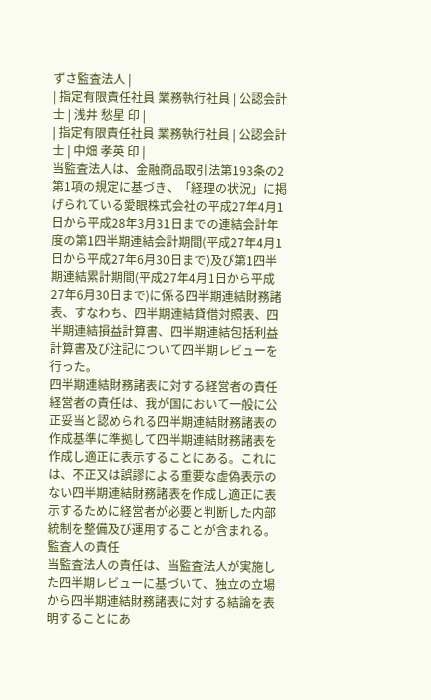ずさ監査法人 |
| 指定有限責任社員 業務執行社員 | 公認会計士 | 浅井 愁星 印 |
| 指定有限責任社員 業務執行社員 | 公認会計士 | 中畑 孝英 印 |
当監査法人は、金融商品取引法第193条の2第1項の規定に基づき、「経理の状況」に掲げられている愛眼株式会社の平成27年4月1日から平成28年3月31日までの連結会計年度の第1四半期連結会計期間(平成27年4月1日から平成27年6月30日まで)及び第1四半期連結累計期間(平成27年4月1日から平成27年6月30日まで)に係る四半期連結財務諸表、すなわち、四半期連結貸借対照表、四半期連結損益計算書、四半期連結包括利益計算書及び注記について四半期レビューを行った。
四半期連結財務諸表に対する経営者の責任
経営者の責任は、我が国において一般に公正妥当と認められる四半期連結財務諸表の作成基準に準拠して四半期連結財務諸表を作成し適正に表示することにある。これには、不正又は誤謬による重要な虚偽表示のない四半期連結財務諸表を作成し適正に表示するために経営者が必要と判断した内部統制を整備及び運用することが含まれる。
監査人の責任
当監査法人の責任は、当監査法人が実施した四半期レビューに基づいて、独立の立場から四半期連結財務諸表に対する結論を表明することにあ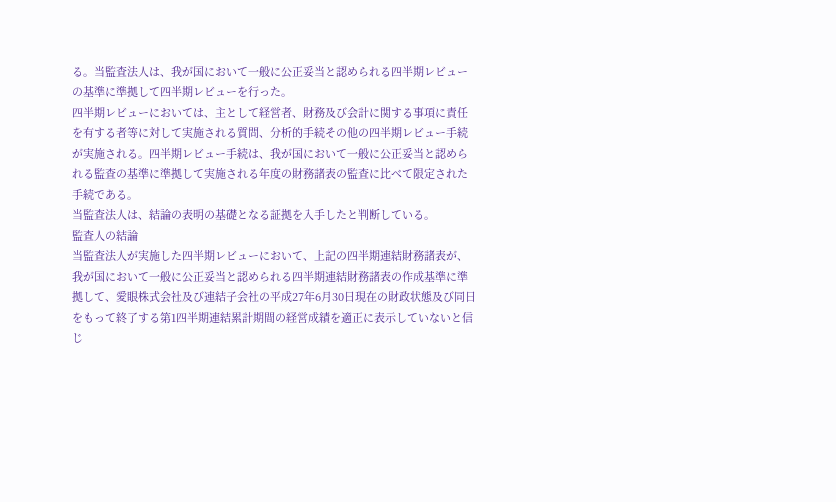る。当監査法人は、我が国において一般に公正妥当と認められる四半期レビューの基準に準拠して四半期レビューを行った。
四半期レビューにおいては、主として経営者、財務及び会計に関する事項に責任を有する者等に対して実施される質問、分析的手続その他の四半期レビュー手続が実施される。四半期レビュー手続は、我が国において一般に公正妥当と認められる監査の基準に準拠して実施される年度の財務諸表の監査に比べて限定された手続である。
当監査法人は、結論の表明の基礎となる証拠を入手したと判断している。
監査人の結論
当監査法人が実施した四半期レビューにおいて、上記の四半期連結財務諸表が、我が国において一般に公正妥当と認められる四半期連結財務諸表の作成基準に準拠して、愛眼株式会社及び連結子会社の平成27年6月30日現在の財政状態及び同日をもって終了する第1四半期連結累計期間の経営成績を適正に表示していないと信じ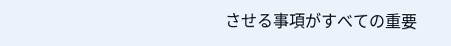させる事項がすべての重要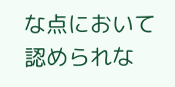な点において認められな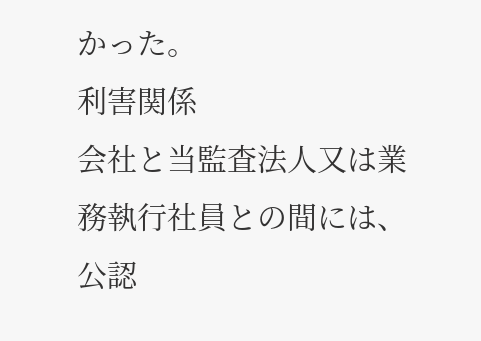かった。
利害関係
会社と当監査法人又は業務執行社員との間には、公認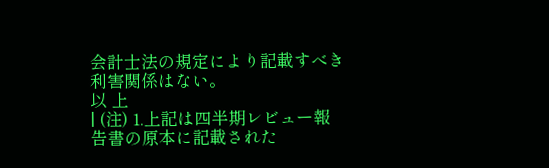会計士法の規定により記載すべき利害関係はない。
以 上
| (注) 1.上記は四半期レビュー報告書の原本に記載された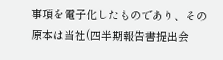事項を電子化したものであり、その原本は当社(四半期報告書提出会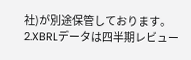社)が別途保管しております。 2.XBRLデータは四半期レビュー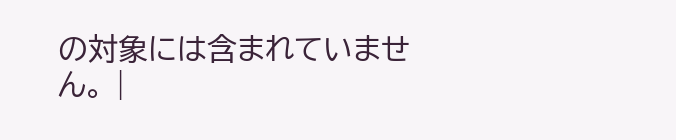の対象には含まれていません。 |